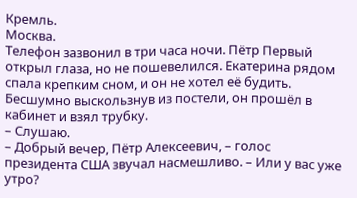Кремль.
Москва.
Телефон зазвонил в три часа ночи. Пётр Первый открыл глаза, но не пошевелился. Екатерина рядом спала крепким сном, и он не хотел её будить.
Бесшумно выскользнув из постели, он прошёл в кабинет и взял трубку.
– Слушаю.
– Добрый вечер, Пётр Алексеевич, – голос президента США звучал насмешливо. – Или у вас уже утро?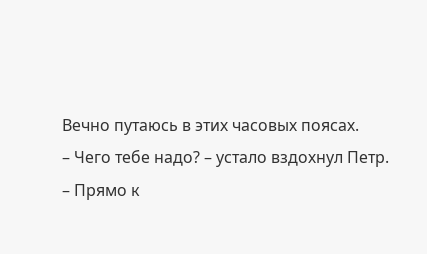Вечно путаюсь в этих часовых поясах.
– Чего тебе надо? – устало вздохнул Петр.
– Прямо к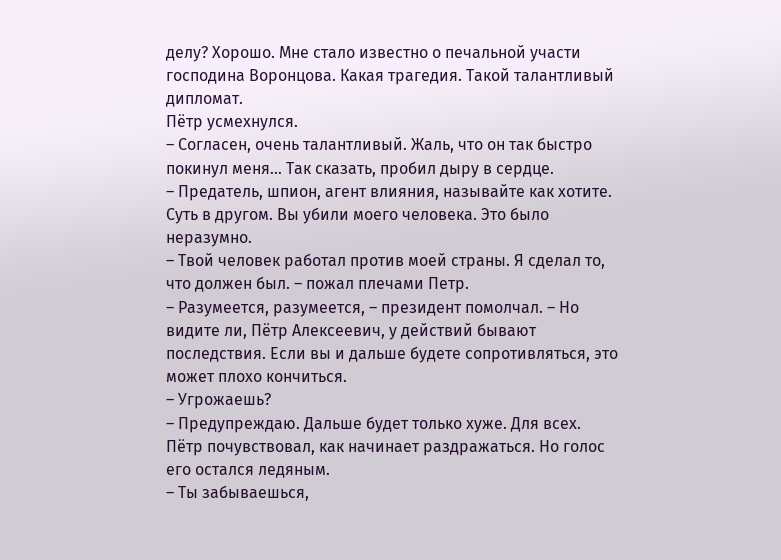делу? Хорошо. Мне стало известно о печальной участи господина Воронцова. Какая трагедия. Такой талантливый дипломат.
Пётр усмехнулся.
– Согласен, очень талантливый. Жаль, что он так быстро покинул меня… Так сказать, пробил дыру в сердце.
– Предатель, шпион, агент влияния, называйте как хотите. Суть в другом. Вы убили моего человека. Это было неразумно.
– Твой человек работал против моей страны. Я сделал то, что должен был. – пожал плечами Петр.
– Разумеется, разумеется, – президент помолчал. – Но видите ли, Пётр Алексеевич, у действий бывают последствия. Если вы и дальше будете сопротивляться, это может плохо кончиться.
– Угрожаешь?
– Предупреждаю. Дальше будет только хуже. Для всех.
Пётр почувствовал, как начинает раздражаться. Но голос его остался ледяным.
– Ты забываешься,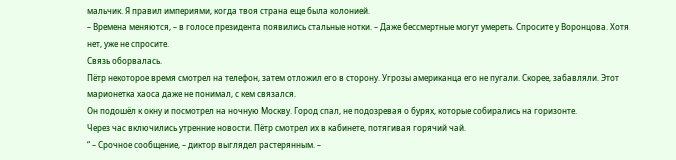мальчик. Я правил империями, когда твоя страна еще была колонией.
– Времена меняются, – в голосе президента появились стальные нотки. – Даже бессмертные могут умереть. Спросите у Воронцова. Хотя нет, уже не спросите.
Связь оборвалась.
Пётр некоторое время смотрел на телефон, затем отложил его в сторону. Угрозы американца его не пугали. Скорее, забавляли. Этот марионетка хаоса даже не понимал, с кем связался.
Он подошёл к окну и посмотрел на ночную Москву. Город спал, не подозревая о бурях, которые собирались на горизонте.
Через час включились утренние новости. Пётр смотрел их в кабинете, потягивая горячий чай.
“ – Срочное сообщение, – диктор выглядел растерянным. –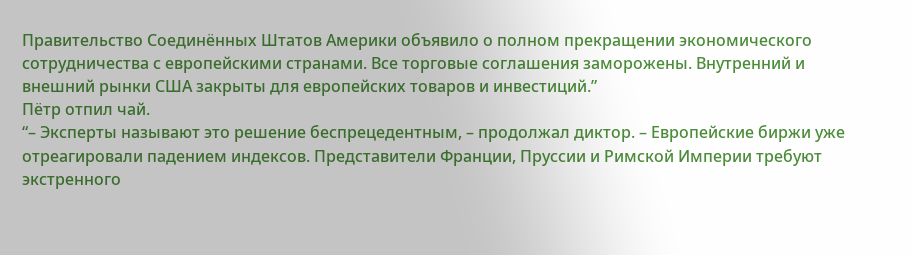Правительство Соединённых Штатов Америки объявило о полном прекращении экономического сотрудничества с европейскими странами. Все торговые соглашения заморожены. Внутренний и внешний рынки США закрыты для европейских товаров и инвестиций.”
Пётр отпил чай.
“– Эксперты называют это решение беспрецедентным, – продолжал диктор. – Европейские биржи уже отреагировали падением индексов. Представители Франции, Пруссии и Римской Империи требуют экстренного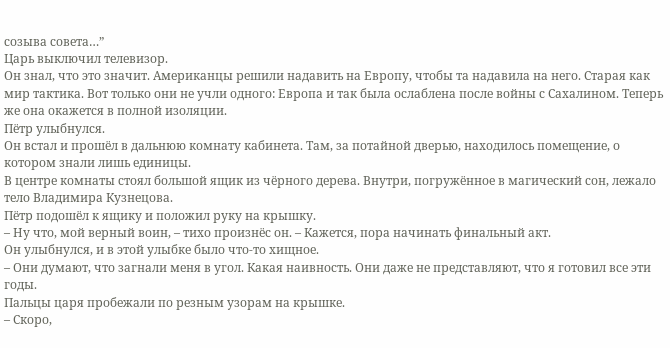созыва совета…”
Царь выключил телевизор.
Он знал, что это значит. Американцы решили надавить на Европу, чтобы та надавила на него. Старая как мир тактика. Вот только они не учли одного: Европа и так была ослаблена после войны с Сахалином. Теперь же она окажется в полной изоляции.
Пётр улыбнулся.
Он встал и прошёл в дальнюю комнату кабинета. Там, за потайной дверью, находилось помещение, о котором знали лишь единицы.
В центре комнаты стоял большой ящик из чёрного дерева. Внутри, погружённое в магический сон, лежало тело Владимира Кузнецова.
Пётр подошёл к ящику и положил руку на крышку.
– Ну что, мой верный воин, – тихо произнёс он. – Кажется, пора начинать финальный акт.
Он улыбнулся, и в этой улыбке было что-то хищное.
– Они думают, что загнали меня в угол. Какая наивность. Они даже не представляют, что я готовил все эти годы.
Пальцы царя пробежали по резным узорам на крышке.
– Скоро,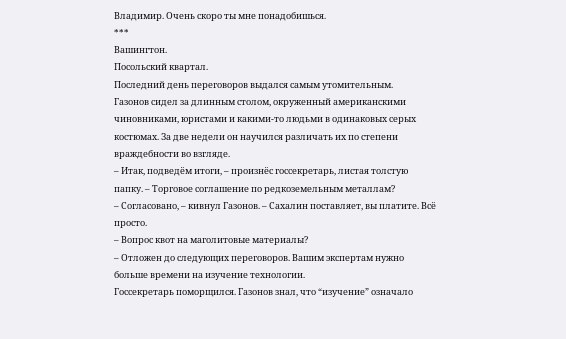Владимир. Очень скоро ты мне понадобишься.
***
Вашингтон.
Посольский квартал.
Последний день переговоров выдался самым утомительным.
Газонов сидел за длинным столом, окруженный американскими чиновниками, юристами и какими-то людьми в одинаковых серых костюмах. За две недели он научился различать их по степени враждебности во взгляде.
– Итак, подведём итоги, – произнёс госсекретарь, листая толстую папку. – Торговое соглашение по редкоземельным металлам?
– Согласовано, – кивнул Газонов. – Сахалин поставляет, вы платите. Всё просто.
– Вопрос квот на маголитовые материалы?
– Отложен до следующих переговоров. Вашим экспертам нужно больше времени на изучение технологии.
Госсекретарь поморщился. Газонов знал, что “изучение” означало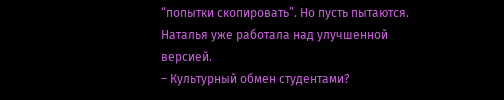“попытки скопировать”. Но пусть пытаются. Наталья уже работала над улучшенной версией.
– Культурный обмен студентами?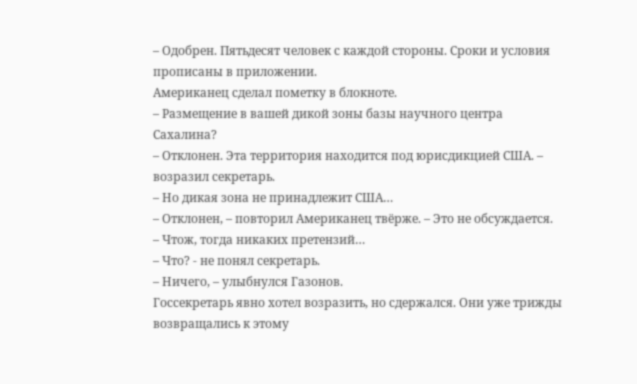– Одобрен. Пятьдесят человек с каждой стороны. Сроки и условия прописаны в приложении.
Американец сделал пометку в блокноте.
– Размещение в вашей дикой зоны базы научного центра Сахалина?
– Отклонен. Эта территория находится под юрисдикцией США. – возразил секретарь.
– Но дикая зона не принадлежит США…
– Отклонен, – повторил Американец твёрже. – Это не обсуждается.
– Чтож, тогда никаких претензий…
– Что? - не понял секретарь.
– Ничего, – улыбнулся Газонов.
Госсекретарь явно хотел возразить, но сдержался. Они уже трижды возвращались к этому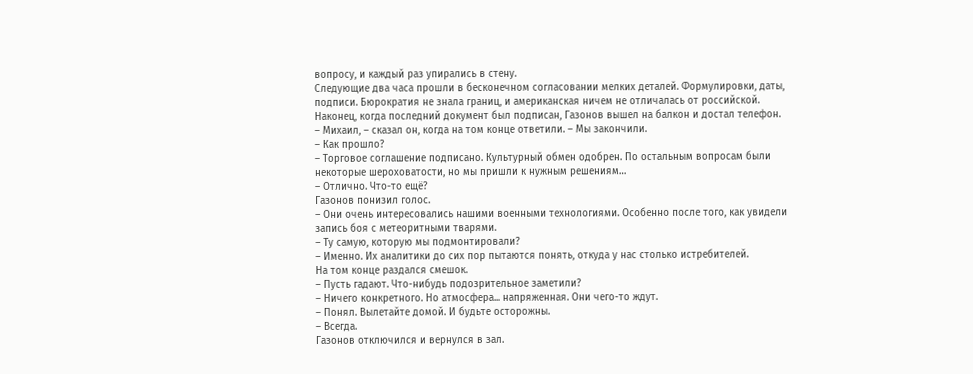вопросу, и каждый раз упирались в стену.
Следующие два часа прошли в бесконечном согласовании мелких деталей. Формулировки, даты, подписи. Бюрократия не знала границ, и американская ничем не отличалась от российской.
Наконец, когда последний документ был подписан, Газонов вышел на балкон и достал телефон.
– Михаил, – сказал он, когда на том конце ответили. – Мы закончили.
– Как прошло?
– Торговое соглашение подписано. Культурный обмен одобрен. По остальным вопросам были некоторые шероховатости, но мы пришли к нужным решениям…
– Отлично. Что-то ещё?
Газонов понизил голос.
– Они очень интересовались нашими военными технологиями. Особенно после того, как увидели запись боя с метеоритными тварями.
– Ту самую, которую мы подмонтировали?
– Именно. Их аналитики до сих пор пытаются понять, откуда у нас столько истребителей.
На том конце раздался смешок.
– Пусть гадают. Что-нибудь подозрительное заметили?
– Ничего конкретного. Но атмосфера... напряженная. Они чего-то ждут.
– Понял. Вылетайте домой. И будьте осторожны.
– Всегда.
Газонов отключился и вернулся в зал.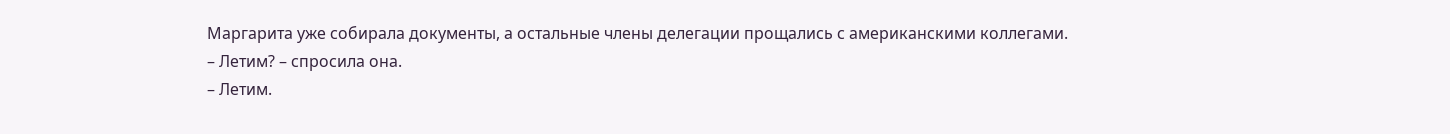Маргарита уже собирала документы, а остальные члены делегации прощались с американскими коллегами.
– Летим? – спросила она.
– Летим.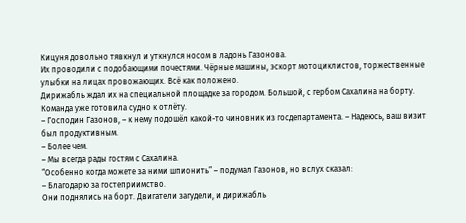Кицуня довольно тявкнул и уткнулся носом в ладонь Газонова.
Их проводили с подобающими почестями. Чёрные машины, эскорт мотоциклистов, торжественные улыбки на лицах провожающих. Всё как положено.
Дирижабль ждал их на специальной площадке за городом. Большой, с гербом Сахалина на борту. Команда уже готовила судно к отлёту.
– Господин Газонов, – к нему подошёл какой-то чиновник из госдепартамента. – Надеюсь, ваш визит был продуктивным.
– Более чем.
– Мы всегда рады гостям с Сахалина.
“Особенно когда можете за ними шпионить” – подумал Газонов, но вслух сказал:
– Благодарю за гостеприимство.
Они поднялись на борт. Двигатели загудели, и дирижабль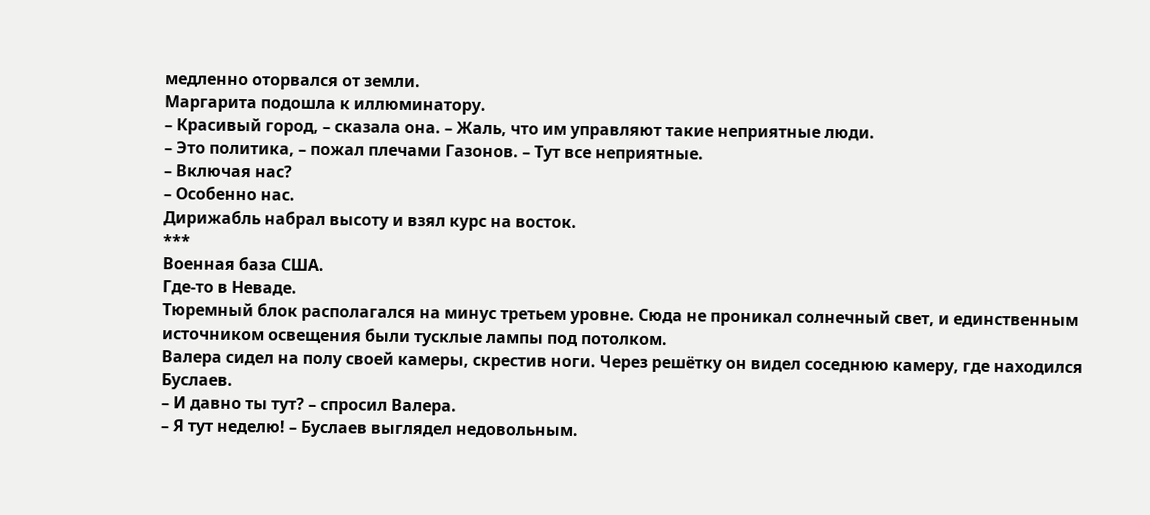медленно оторвался от земли.
Маргарита подошла к иллюминатору.
– Красивый город, – сказала она. – Жаль, что им управляют такие неприятные люди.
– Это политика, – пожал плечами Газонов. – Тут все неприятные.
– Включая нас?
– Особенно нас.
Дирижабль набрал высоту и взял курс на восток.
***
Военная база США.
Где-то в Неваде.
Тюремный блок располагался на минус третьем уровне. Сюда не проникал солнечный свет, и единственным источником освещения были тусклые лампы под потолком.
Валера сидел на полу своей камеры, скрестив ноги. Через решётку он видел соседнюю камеру, где находился Буслаев.
– И давно ты тут? – спросил Валера.
– Я тут неделю! – Буслаев выглядел недовольным.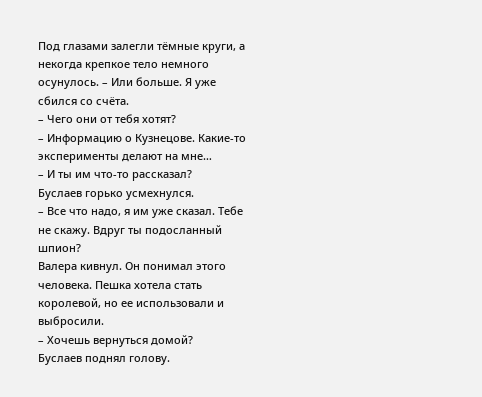Под глазами залегли тёмные круги, а некогда крепкое тело немного осунулось. – Или больше. Я уже сбился со счёта.
– Чего они от тебя хотят?
– Информацию о Кузнецове. Какие-то эксперименты делают на мне…
– И ты им что-то рассказал?
Буслаев горько усмехнулся.
– Все что надо, я им уже сказал. Тебе не скажу. Вдруг ты подосланный шпион?
Валера кивнул. Он понимал этого человека. Пешка хотела стать королевой, но ее использовали и выбросили.
– Хочешь вернуться домой?
Буслаев поднял голову.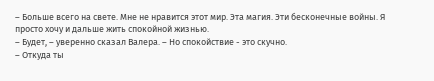– Больше всего на свете. Мне не нравится этот мир. Эта магия. Эти бесконечные войны. Я просто хочу и дальше жить спокойной жизнью.
– Будет, – уверенно сказал Валера. – Но спокойствие - это скучно.
– Откуда ты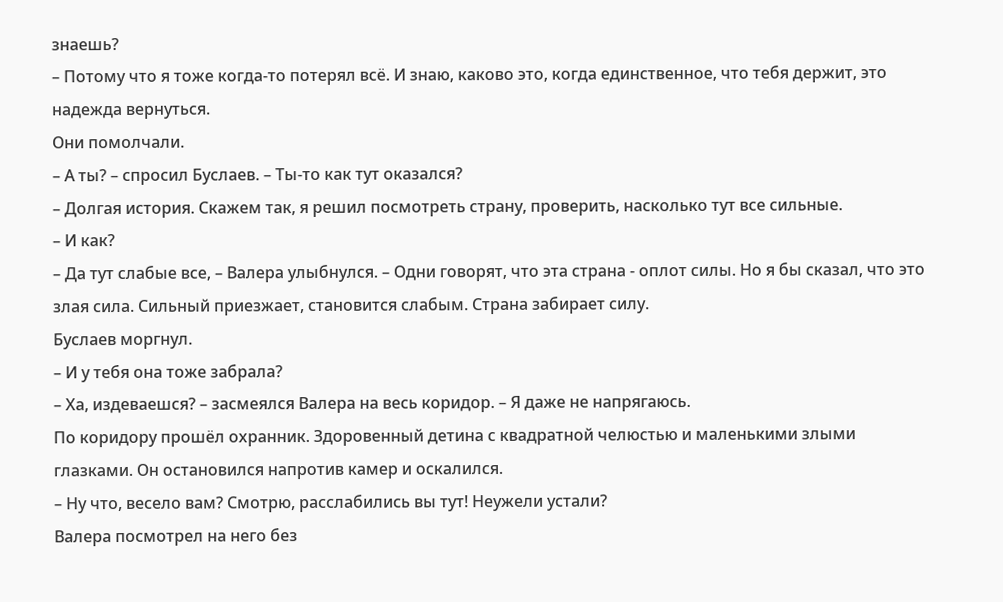знаешь?
– Потому что я тоже когда-то потерял всё. И знаю, каково это, когда единственное, что тебя держит, это надежда вернуться.
Они помолчали.
– А ты? – спросил Буслаев. – Ты-то как тут оказался?
– Долгая история. Скажем так, я решил посмотреть страну, проверить, насколько тут все сильные.
– И как?
– Да тут слабые все, – Валера улыбнулся. – Одни говорят, что эта страна - оплот силы. Но я бы сказал, что это злая сила. Сильный приезжает, становится слабым. Страна забирает силу.
Буслаев моргнул.
– И у тебя она тоже забрала?
– Ха, издеваешся? – засмеялся Валера на весь коридор. – Я даже не напрягаюсь.
По коридору прошёл охранник. Здоровенный детина с квадратной челюстью и маленькими злыми глазками. Он остановился напротив камер и оскалился.
– Ну что, весело вам? Смотрю, расслабились вы тут! Неужели устали?
Валера посмотрел на него без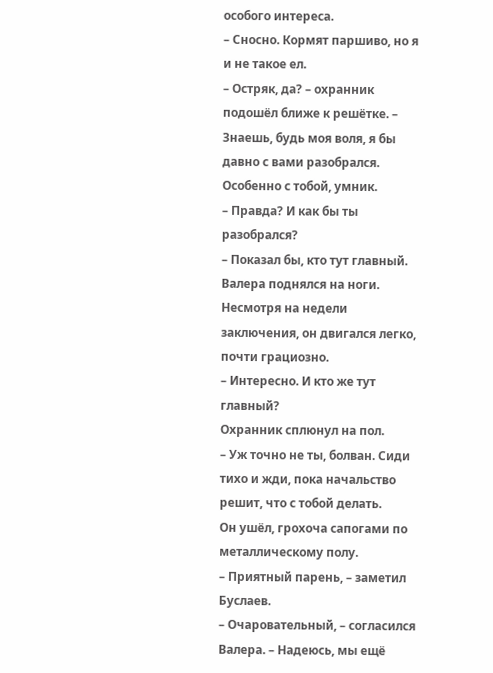особого интереса.
– Сносно. Кормят паршиво, но я и не такое ел.
– Остряк, да? – охранник подошёл ближе к решётке. – Знаешь, будь моя воля, я бы давно с вами разобрался. Особенно с тобой, умник.
– Правда? И как бы ты разобрался?
– Показал бы, кто тут главный.
Валера поднялся на ноги. Несмотря на недели заключения, он двигался легко, почти грациозно.
– Интересно. И кто же тут главный?
Охранник сплюнул на пол.
– Уж точно не ты, болван. Сиди тихо и жди, пока начальство решит, что с тобой делать.
Он ушёл, грохоча сапогами по металлическому полу.
– Приятный парень, – заметил Буслаев.
– Очаровательный, – согласился Валера. – Надеюсь, мы ещё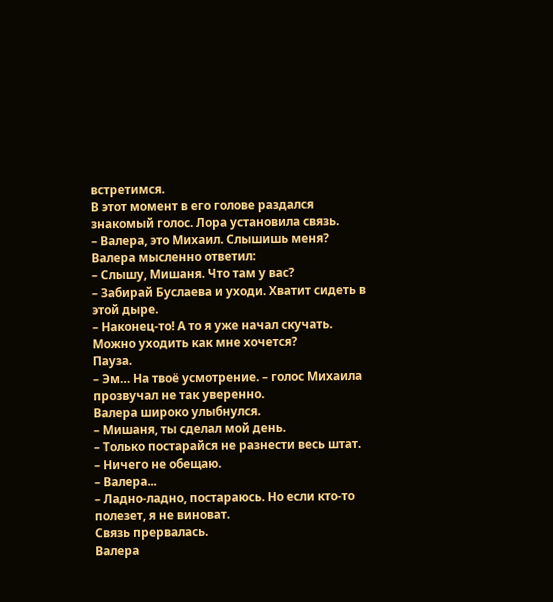встретимся.
В этот момент в его голове раздался знакомый голос. Лора установила связь.
– Валера, это Михаил. Слышишь меня?
Валера мысленно ответил:
– Слышу, Мишаня. Что там у вас?
– Забирай Буслаева и уходи. Хватит сидеть в этой дыре.
– Наконец-то! А то я уже начал скучать. Можно уходить как мне хочется?
Пауза.
– Эм… На твоё усмотрение. – голос Михаила прозвучал не так уверенно.
Валера широко улыбнулся.
– Мишаня, ты сделал мой день.
– Только постарайся не разнести весь штат.
– Ничего не обещаю.
– Валера...
– Ладно-ладно, постараюсь. Но если кто-то полезет, я не виноват.
Связь прервалась.
Валера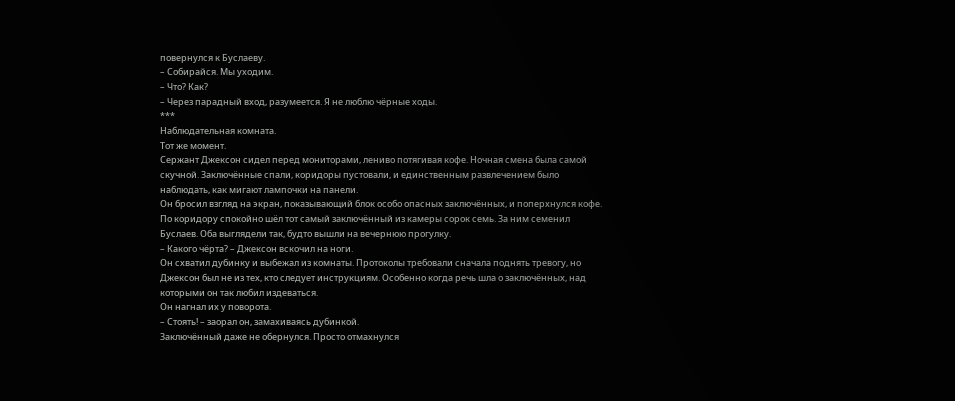повернулся к Буслаеву.
– Собирайся. Мы уходим.
– Что? Как?
– Через парадный вход, разумеется. Я не люблю чёрные ходы.
***
Наблюдательная комната.
Тот же момент.
Сержант Джексон сидел перед мониторами, лениво потягивая кофе. Ночная смена была самой скучной. Заключённые спали, коридоры пустовали, и единственным развлечением было наблюдать, как мигают лампочки на панели.
Он бросил взгляд на экран, показывающий блок особо опасных заключённых, и поперхнулся кофе.
По коридору спокойно шёл тот самый заключённый из камеры сорок семь. За ним семенил Буслаев. Оба выглядели так, будто вышли на вечернюю прогулку.
– Какого чёрта? – Джексон вскочил на ноги.
Он схватил дубинку и выбежал из комнаты. Протоколы требовали сначала поднять тревогу, но Джексон был не из тех, кто следует инструкциям. Особенно когда речь шла о заключённых, над которыми он так любил издеваться.
Он нагнал их у поворота.
– Стоять! – заорал он, замахиваясь дубинкой.
Заключённый даже не обернулся. Просто отмахнулся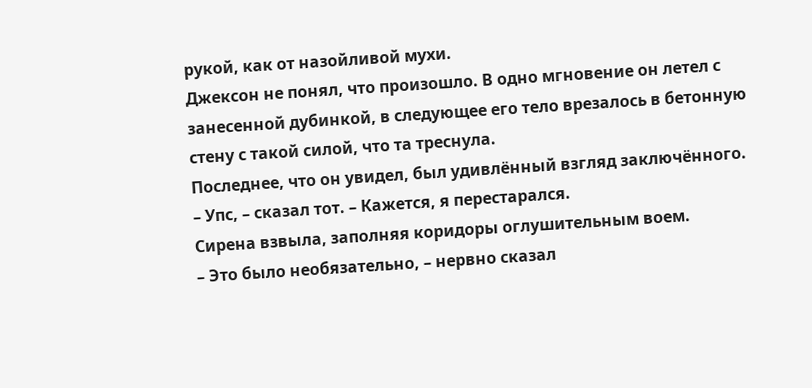рукой, как от назойливой мухи.
Джексон не понял, что произошло. В одно мгновение он летел с занесенной дубинкой, в следующее его тело врезалось в бетонную стену с такой силой, что та треснула.
Последнее, что он увидел, был удивлённый взгляд заключённого.
– Упс, – сказал тот. – Кажется, я перестарался.
Сирена взвыла, заполняя коридоры оглушительным воем.
– Это было необязательно, – нервно сказал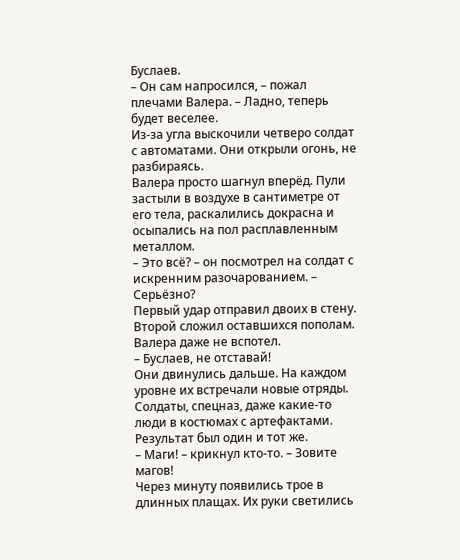Буслаев.
– Он сам напросился, – пожал плечами Валера. – Ладно, теперь будет веселее.
Из-за угла выскочили четверо солдат с автоматами. Они открыли огонь, не разбираясь.
Валера просто шагнул вперёд. Пули застыли в воздухе в сантиметре от его тела, раскалились докрасна и осыпались на пол расплавленным металлом.
– Это всё? – он посмотрел на солдат с искренним разочарованием. – Серьёзно?
Первый удар отправил двоих в стену. Второй сложил оставшихся пополам. Валера даже не вспотел.
– Буслаев, не отставай!
Они двинулись дальше. На каждом уровне их встречали новые отряды. Солдаты, спецназ, даже какие-то люди в костюмах с артефактами. Результат был один и тот же.
– Маги! – крикнул кто-то. – Зовите магов!
Через минуту появились трое в длинных плащах. Их руки светились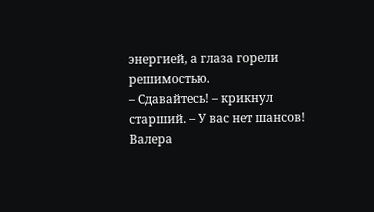энергией, а глаза горели решимостью.
– Сдавайтесь! – крикнул старший. – У вас нет шансов!
Валера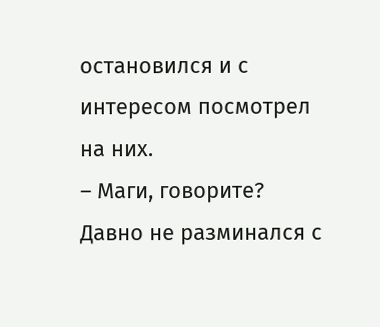остановился и с интересом посмотрел на них.
– Маги, говорите? Давно не разминался с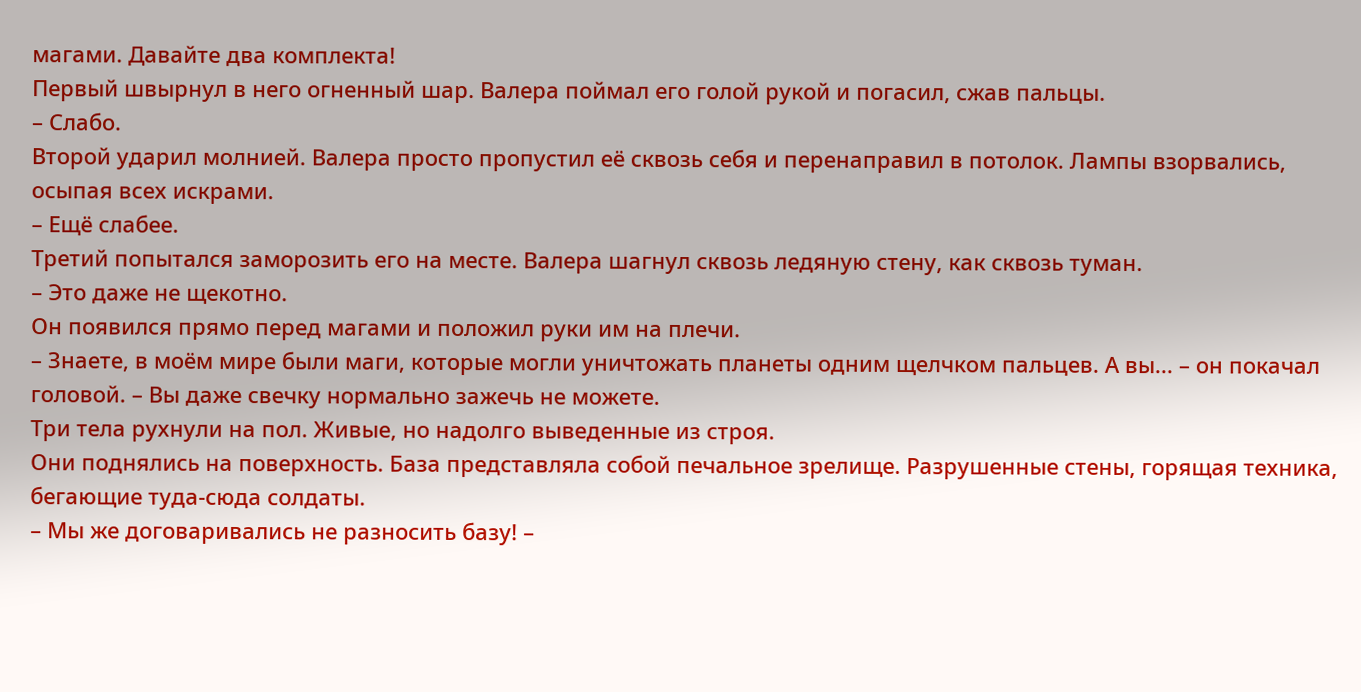магами. Давайте два комплекта!
Первый швырнул в него огненный шар. Валера поймал его голой рукой и погасил, сжав пальцы.
– Слабо.
Второй ударил молнией. Валера просто пропустил её сквозь себя и перенаправил в потолок. Лампы взорвались, осыпая всех искрами.
– Ещё слабее.
Третий попытался заморозить его на месте. Валера шагнул сквозь ледяную стену, как сквозь туман.
– Это даже не щекотно.
Он появился прямо перед магами и положил руки им на плечи.
– Знаете, в моём мире были маги, которые могли уничтожать планеты одним щелчком пальцев. А вы... – он покачал головой. – Вы даже свечку нормально зажечь не можете.
Три тела рухнули на пол. Живые, но надолго выведенные из строя.
Они поднялись на поверхность. База представляла собой печальное зрелище. Разрушенные стены, горящая техника, бегающие туда-сюда солдаты.
– Мы же договаривались не разносить базу! –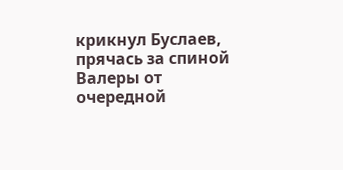крикнул Буслаев, прячась за спиной Валеры от очередной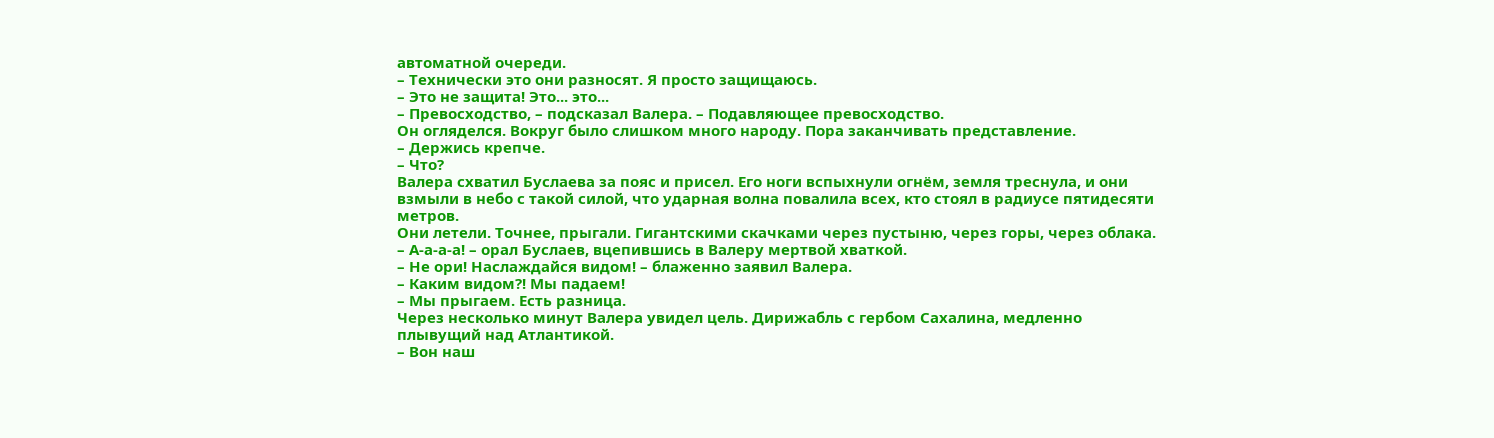автоматной очереди.
– Технически это они разносят. Я просто защищаюсь.
– Это не защита! Это... это...
– Превосходство, – подсказал Валера. – Подавляющее превосходство.
Он огляделся. Вокруг было слишком много народу. Пора заканчивать представление.
– Держись крепче.
– Что?
Валера схватил Буслаева за пояс и присел. Его ноги вспыхнули огнём, земля треснула, и они взмыли в небо с такой силой, что ударная волна повалила всех, кто стоял в радиусе пятидесяти метров.
Они летели. Точнее, прыгали. Гигантскими скачками через пустыню, через горы, через облака.
– А-а-а-а! – орал Буслаев, вцепившись в Валеру мертвой хваткой.
– Не ори! Наслаждайся видом! – блаженно заявил Валера.
– Каким видом?! Мы падаем!
– Мы прыгаем. Есть разница.
Через несколько минут Валера увидел цель. Дирижабль с гербом Сахалина, медленно плывущий над Атлантикой.
– Вон наш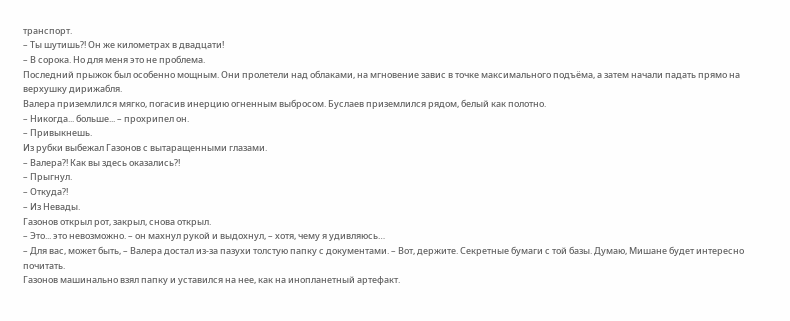транспорт.
– Ты шутишь?! Он же километрах в двадцати!
– В сорока. Но для меня это не проблема.
Последний прыжок был особенно мощным. Они пролетели над облаками, на мгновение завис в точке максимального подъёма, а затем начали падать прямо на верхушку дирижабля.
Валера приземлился мягко, погасив инерцию огненным выбросом. Буслаев приземлился рядом, белый как полотно.
– Никогда... больше... – прохрипел он.
– Привыкнешь.
Из рубки выбежал Газонов с вытаращенными глазами.
– Валера?! Как вы здесь оказались?!
– Прыгнул.
– Откуда?!
– Из Невады.
Газонов открыл рот, закрыл, снова открыл.
– Это... это невозможно. – он махнул рукой и выдохнул, – хотя, чему я удивляюсь…
– Для вас, может быть, – Валера достал из-за пазухи толстую папку с документами. – Вот, держите. Секретные бумаги с той базы. Думаю, Мишане будет интересно почитать.
Газонов машинально взял папку и уставился на нее, как на инопланетный артефакт.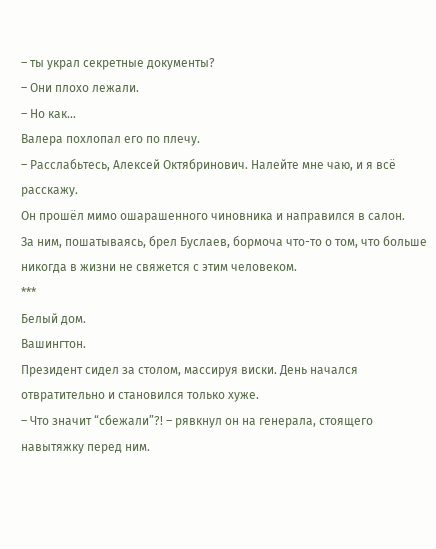– ты украл секретные документы?
– Они плохо лежали.
– Но как...
Валера похлопал его по плечу.
– Расслабьтесь, Алексей Октябринович. Налейте мне чаю, и я всё расскажу.
Он прошёл мимо ошарашенного чиновника и направился в салон.
За ним, пошатываясь, брел Буслаев, бормоча что-то о том, что больше никогда в жизни не свяжется с этим человеком.
***
Белый дом.
Вашингтон.
Президент сидел за столом, массируя виски. День начался отвратительно и становился только хуже.
– Что значит “сбежали”?! – рявкнул он на генерала, стоящего навытяжку перед ним.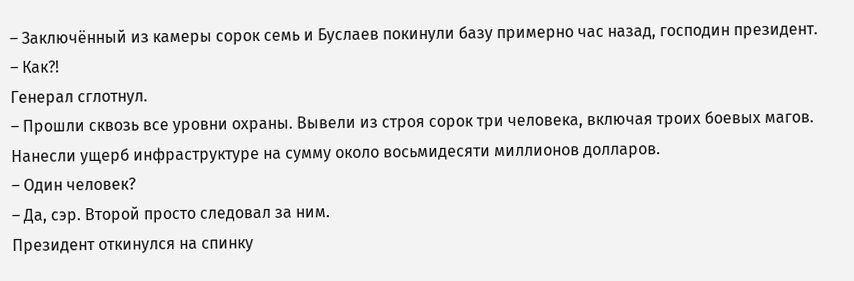– Заключённый из камеры сорок семь и Буслаев покинули базу примерно час назад, господин президент.
– Как?!
Генерал сглотнул.
– Прошли сквозь все уровни охраны. Вывели из строя сорок три человека, включая троих боевых магов. Нанесли ущерб инфраструктуре на сумму около восьмидесяти миллионов долларов.
– Один человек?
– Да, сэр. Второй просто следовал за ним.
Президент откинулся на спинку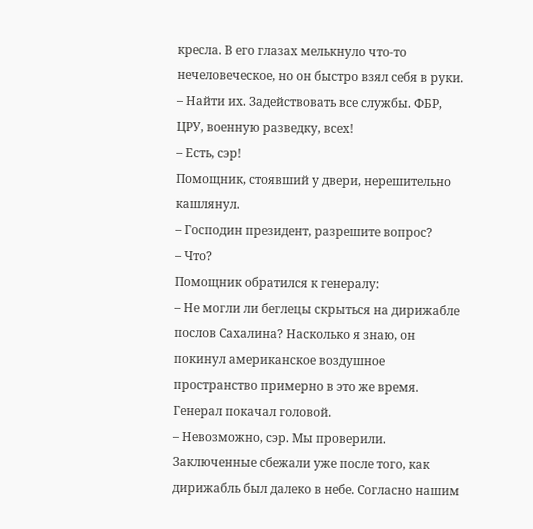кресла. В его глазах мелькнуло что-то нечеловеческое, но он быстро взял себя в руки.
– Найти их. Задействовать все службы. ФБР, ЦРУ, военную разведку, всех!
– Есть, сэр!
Помощник, стоявший у двери, нерешительно кашлянул.
– Господин президент, разрешите вопрос?
– Что?
Помощник обратился к генералу:
– Не могли ли беглецы скрыться на дирижабле послов Сахалина? Насколько я знаю, он покинул американское воздушное пространство примерно в это же время.
Генерал покачал головой.
– Невозможно, сэр. Мы проверили. Заключенные сбежали уже после того, как дирижабль был далеко в небе. Согласно нашим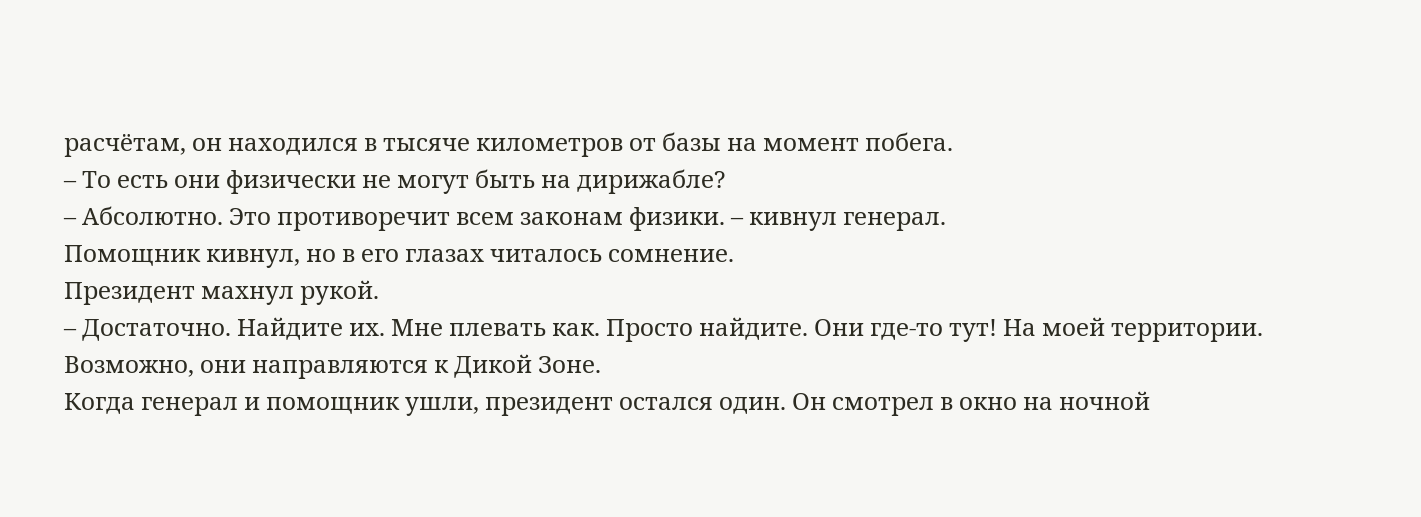расчётам, он находился в тысяче километров от базы на момент побега.
– То есть они физически не могут быть на дирижабле?
– Абсолютно. Это противоречит всем законам физики. – кивнул генерал.
Помощник кивнул, но в его глазах читалось сомнение.
Президент махнул рукой.
– Достаточно. Найдите их. Мне плевать как. Просто найдите. Они где-то тут! На моей территории. Возможно, они направляются к Дикой Зоне.
Когда генерал и помощник ушли, президент остался один. Он смотрел в окно на ночной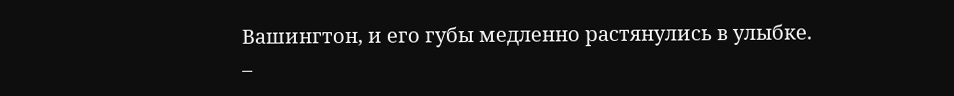Вашингтон, и его губы медленно растянулись в улыбке.
–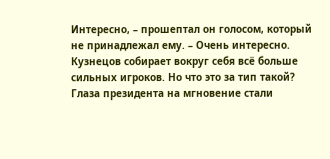Интересно, – прошептал он голосом, который не принадлежал ему. – Очень интересно. Кузнецов собирает вокруг себя всё больше сильных игроков. Но что это за тип такой?
Глаза президента на мгновение стали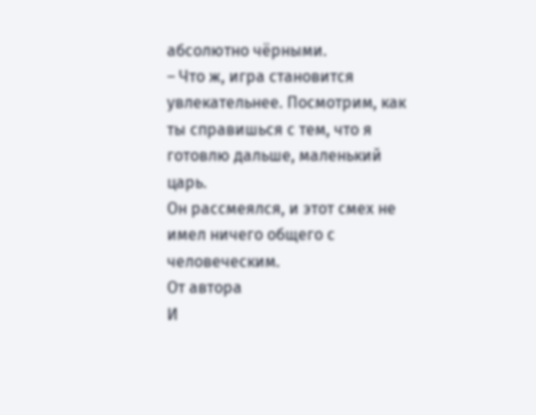абсолютно чёрными.
– Что ж, игра становится увлекательнее. Посмотрим, как ты справишься с тем, что я готовлю дальше, маленький царь.
Он рассмеялся, и этот смех не имел ничего общего с человеческим.
От автора
И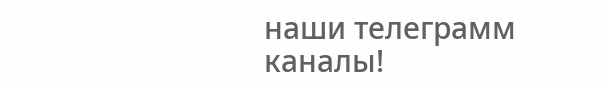наши телеграмм каналы!